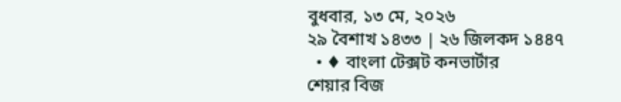বুধবার, ১৩ মে, ২০২৬
২৯ বৈশাখ ১৪৩৩ | ২৬ জিলকদ ১৪৪৭
  • ♦ বাংলা টেক্সট কনভার্টার
শেয়ার বিজ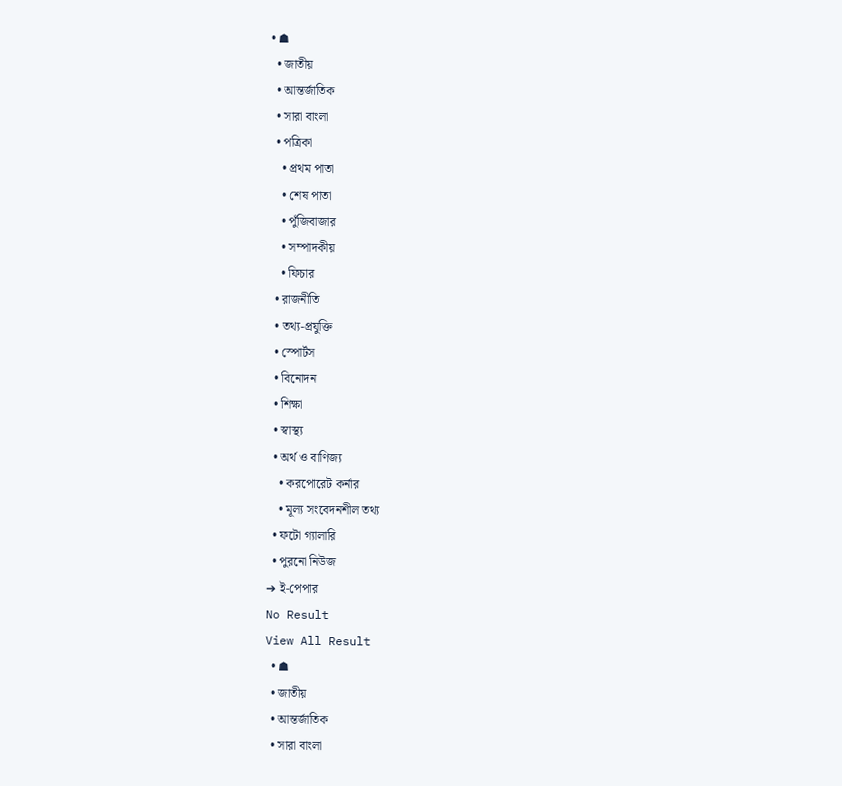• ☗
  • জাতীয়
  • আন্তর্জাতিক
  • সারা বাংলা
  • পত্রিকা
    • প্রথম পাতা
    • শেষ পাতা
    • পুঁজিবাজার
    • সম্পাদকীয়
    • ফিচার
  • রাজনীতি
  • তথ্য-প্রযুক্তি
  • স্পোর্টস
  • বিনোদন
  • শিক্ষা
  • স্বাস্থ্য
  • অর্থ ও বাণিজ্য
    • করপোরেট কর্নার
    • মূল্য সংবেদনশীল তথ্য
  • ফটো গ্যালারি
  • পুরনো নিউজ
➔ ই-পেপার
No Result
View All Result
  • ☗
  • জাতীয়
  • আন্তর্জাতিক
  • সারা বাংলা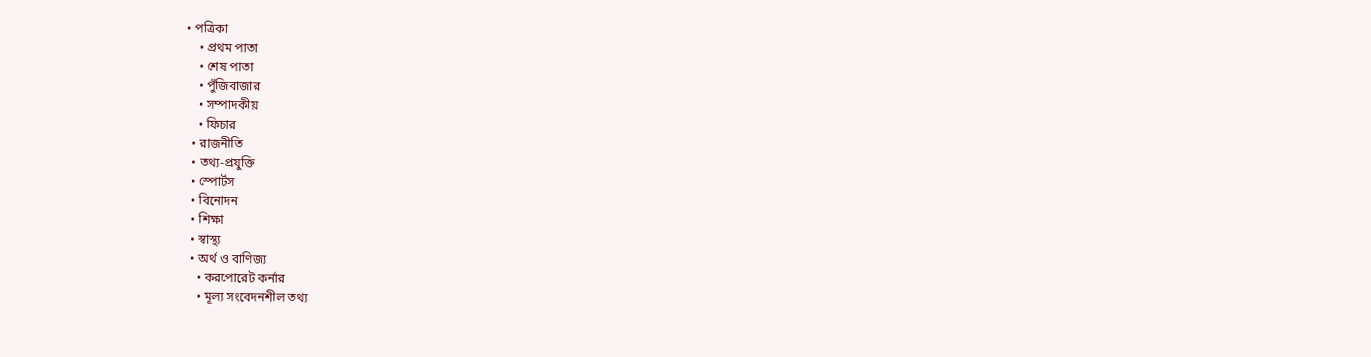• পত্রিকা
    • প্রথম পাতা
    • শেষ পাতা
    • পুঁজিবাজার
    • সম্পাদকীয়
    • ফিচার
  • রাজনীতি
  • তথ্য-প্রযুক্তি
  • স্পোর্টস
  • বিনোদন
  • শিক্ষা
  • স্বাস্থ্য
  • অর্থ ও বাণিজ্য
    • করপোরেট কর্নার
    • মূল্য সংবেদনশীল তথ্য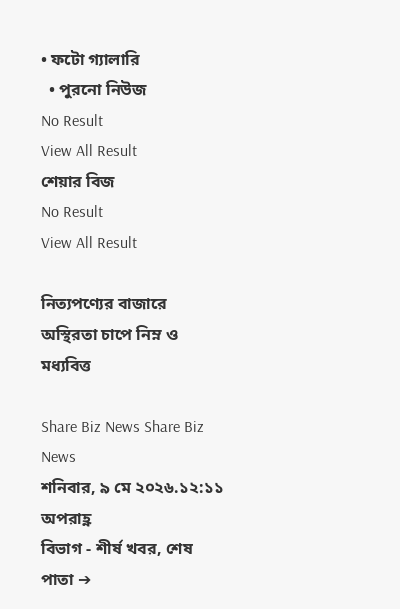• ফটো গ্যালারি
  • পুরনো নিউজ
No Result
View All Result
শেয়ার বিজ
No Result
View All Result

নিত্যপণ্যের বাজারে অস্থিরতা চাপে নিম্ন ও মধ্যবিত্ত

Share Biz News Share Biz News
শনিবার, ৯ মে ২০২৬.১২:১১ অপরাহ্ণ
বিভাগ - শীর্ষ খবর, শেষ পাতা ➔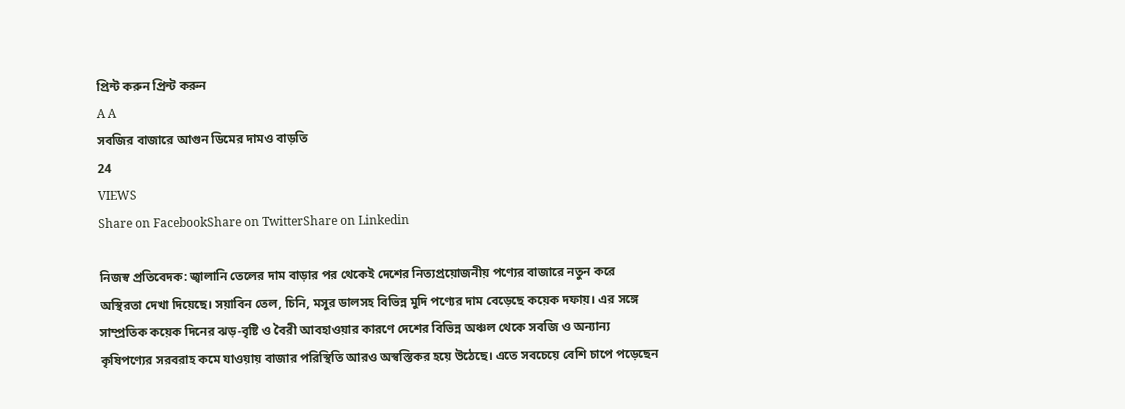প্রিন্ট করুন প্রিন্ট করুন
A A
সবজির বাজারে আগুন ডিমের দামও বাড়তি
24
VIEWS
Share on FacebookShare on TwitterShare on Linkedin

নিজস্ব প্রতিবেদক: জ্বালানি তেলের দাম বাড়ার পর থেকেই দেশের নিত্যপ্রয়োজনীয় পণ্যের বাজারে নতুন করে অস্থিরতা দেখা দিয়েছে। সয়াবিন তেল, চিনি, মসুর ডালসহ বিভিন্ন মুদি পণ্যের দাম বেড়েছে কয়েক দফায়। এর সঙ্গে সাম্প্রতিক কয়েক দিনের ঝড়-বৃষ্টি ও বৈরী আবহাওয়ার কারণে দেশের বিভিন্ন অঞ্চল থেকে সবজি ও অন্যান্য কৃষিপণ্যের সরবরাহ কমে যাওয়ায় বাজার পরিস্থিতি আরও অস্বস্তিকর হয়ে উঠেছে। এতে সবচেয়ে বেশি চাপে পড়েছেন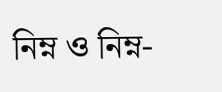নিম্ন ও নিম্ন-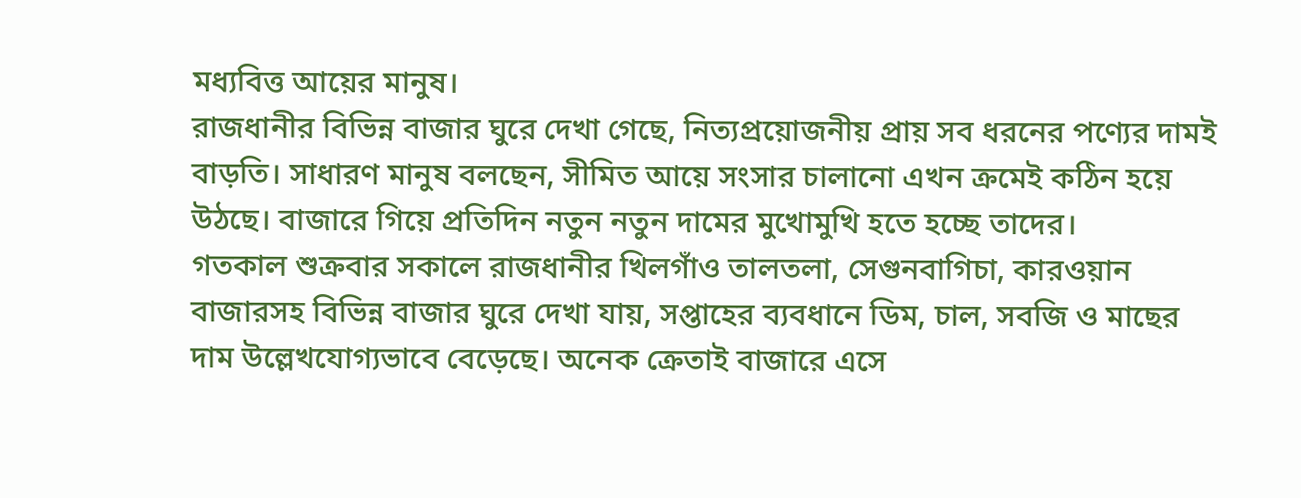মধ্যবিত্ত আয়ের মানুষ।
রাজধানীর বিভিন্ন বাজার ঘুরে দেখা গেছে, নিত্যপ্রয়োজনীয় প্রায় সব ধরনের পণ্যের দামই বাড়তি। সাধারণ মানুষ বলছেন, সীমিত আয়ে সংসার চালানো এখন ক্রমেই কঠিন হয়ে উঠছে। বাজারে গিয়ে প্রতিদিন নতুন নতুন দামের মুখোমুখি হতে হচ্ছে তাদের।
গতকাল শুক্রবার সকালে রাজধানীর খিলগাঁও তালতলা, সেগুনবাগিচা, কারওয়ান বাজারসহ বিভিন্ন বাজার ঘুরে দেখা যায়, সপ্তাহের ব্যবধানে ডিম, চাল, সবজি ও মাছের দাম উল্লেখযোগ্যভাবে বেড়েছে। অনেক ক্রেতাই বাজারে এসে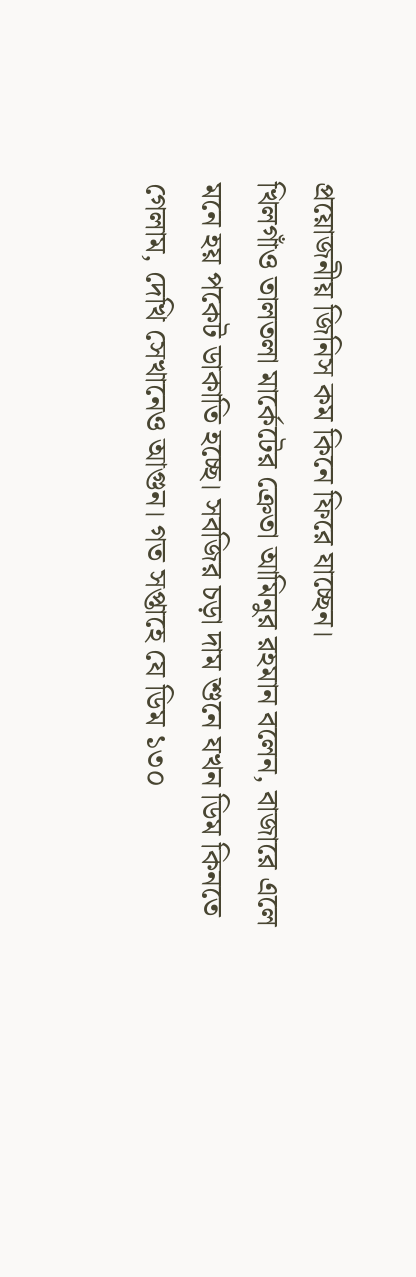প্রয়োজনীয় জিনিস কম কিনে ফিরে যাচ্ছেন।
খিলগাঁও তালতলা মার্কেটের ক্রেতা আমিনুর রহমান বলেন, বাজারে এলে মনে হয় পকেট ডাকাতি হচ্ছে। সবজির চড়া দাম শুনে যখন ডিম কিনতে গেলাম, দেখি সেখানেও আগুন। গত সপ্তাহে যে ডিম ১৩০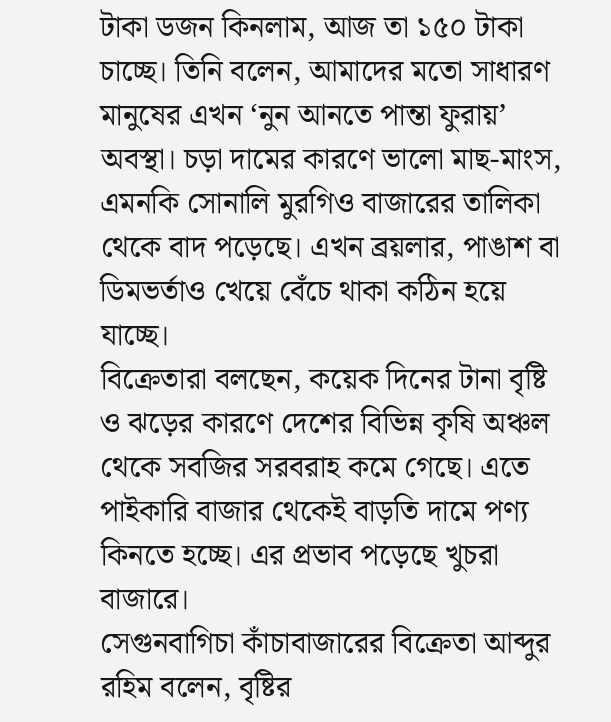টাকা ডজন কিনলাম, আজ তা ১৫০ টাকা চাচ্ছে। তিনি বলেন, আমাদের মতো সাধারণ মানুষের এখন ‘নুন আনতে পান্তা ফুরায়’ অবস্থা। চড়া দামের কারণে ভালো মাছ-মাংস, এমনকি সোনালি মুরগিও বাজারের তালিকা থেকে বাদ পড়েছে। এখন ব্রয়লার, পাঙাশ বা ডিমভর্তাও খেয়ে বেঁচে থাকা কঠিন হয়ে যাচ্ছে।
বিক্রেতারা বলছেন, কয়েক দিনের টানা বৃষ্টি ও ঝড়ের কারণে দেশের বিভিন্ন কৃষি অঞ্চল থেকে সবজির সরবরাহ কমে গেছে। এতে পাইকারি বাজার থেকেই বাড়তি দামে পণ্য কিনতে হচ্ছে। এর প্রভাব পড়েছে খুচরা বাজারে।
সেগুনবাগিচা কাঁচাবাজারের বিক্রেতা আব্দুর রহিম বলেন, বৃষ্টির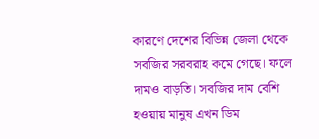কারণে দেশের বিভিন্ন জেলা থেকে সবজির সরবরাহ কমে গেছে। ফলে দামও বাড়তি। সবজির দাম বেশি হওয়ায় মানুষ এখন ডিম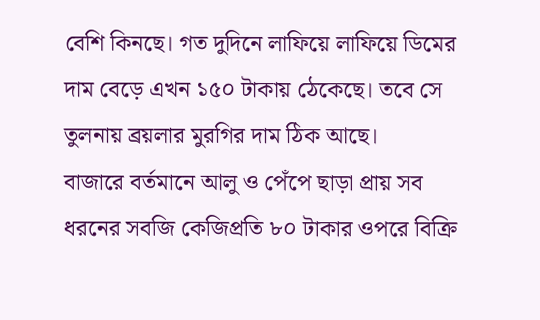বেশি কিনছে। গত দুদিনে লাফিয়ে লাফিয়ে ডিমের দাম বেড়ে এখন ১৫০ টাকায় ঠেকেছে। তবে সে তুলনায় ব্রয়লার মুরগির দাম ঠিক আছে।
বাজারে বর্তমানে আলু ও পেঁপে ছাড়া প্রায় সব ধরনের সবজি কেজিপ্রতি ৮০ টাকার ওপরে বিক্রি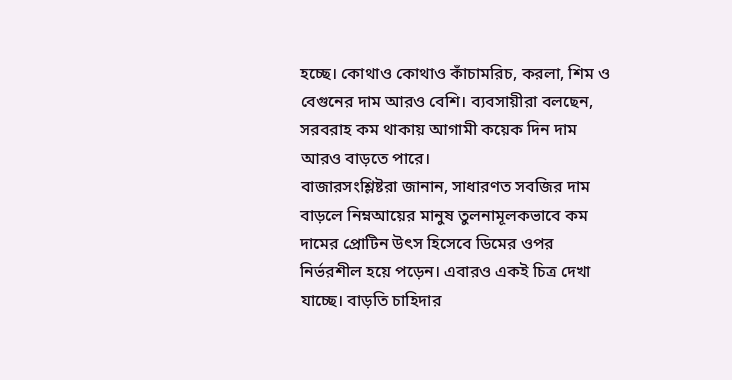হচ্ছে। কোথাও কোথাও কাঁচামরিচ, করলা, শিম ও বেগুনের দাম আরও বেশি। ব্যবসায়ীরা বলছেন, সরবরাহ কম থাকায় আগামী কয়েক দিন দাম আরও বাড়তে পারে।
বাজারসংশ্লিষ্টরা জানান, সাধারণত সবজির দাম বাড়লে নিম্নআয়ের মানুষ তুলনামূলকভাবে কম দামের প্রোটিন উৎস হিসেবে ডিমের ওপর নির্ভরশীল হয়ে পড়েন। এবারও একই চিত্র দেখা যাচ্ছে। বাড়তি চাহিদার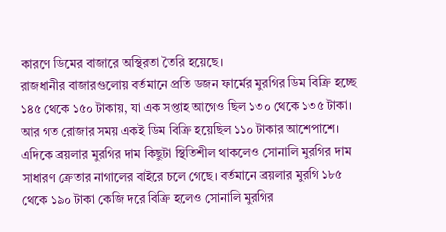কারণে ডিমের বাজারে অস্থিরতা তৈরি হয়েছে।
রাজধানীর বাজারগুলোয় বর্তমানে প্রতি ডজন ফার্মের মুরগির ডিম বিক্রি হচ্ছে ১৪৫ থেকে ১৫০ টাকায়, যা এক সপ্তাহ আগেও ছিল ১৩০ থেকে ১৩৫ টাকা। আর গত রোজার সময় একই ডিম বিক্রি হয়েছিল ১১০ টাকার আশেপাশে।
এদিকে ব্রয়লার মুরগির দাম কিছুটা স্থিতিশীল থাকলেও সোনালি মুরগির দাম সাধারণ ক্রেতার নাগালের বাইরে চলে গেছে। বর্তমানে ব্রয়লার মুরগি ১৮৫ থেকে ১৯০ টাকা কেজি দরে বিক্রি হলেও সোনালি মুরগির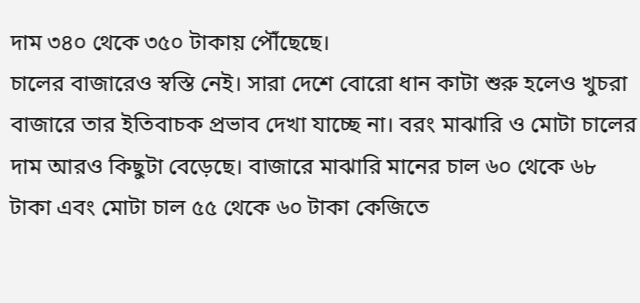দাম ৩৪০ থেকে ৩৫০ টাকায় পৌঁছেছে।
চালের বাজারেও স্বস্তি নেই। সারা দেশে বোরো ধান কাটা শুরু হলেও খুচরা বাজারে তার ইতিবাচক প্রভাব দেখা যাচ্ছে না। বরং মাঝারি ও মোটা চালের দাম আরও কিছুটা বেড়েছে। বাজারে মাঝারি মানের চাল ৬০ থেকে ৬৮ টাকা এবং মোটা চাল ৫৫ থেকে ৬০ টাকা কেজিতে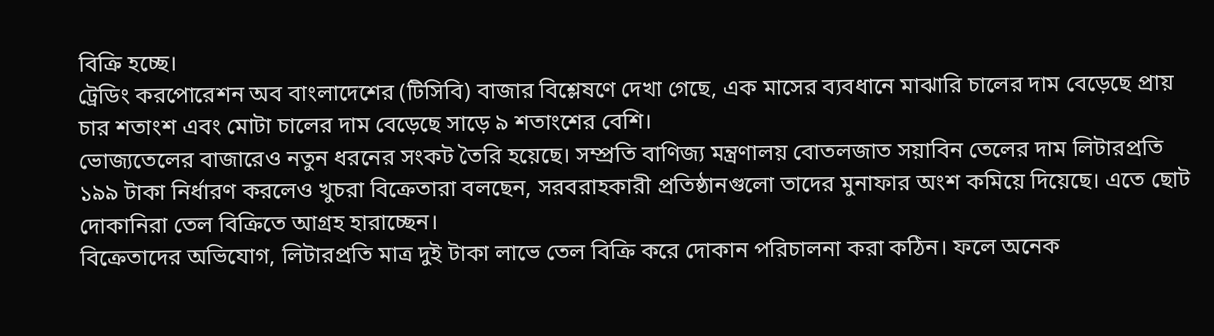বিক্রি হচ্ছে।
ট্রেডিং করপোরেশন অব বাংলাদেশের (টিসিবি) বাজার বিশ্লেষণে দেখা গেছে, এক মাসের ব্যবধানে মাঝারি চালের দাম বেড়েছে প্রায় চার শতাংশ এবং মোটা চালের দাম বেড়েছে সাড়ে ৯ শতাংশের বেশি।
ভোজ্যতেলের বাজারেও নতুন ধরনের সংকট তৈরি হয়েছে। সম্প্রতি বাণিজ্য মন্ত্রণালয় বোতলজাত সয়াবিন তেলের দাম লিটারপ্রতি ১৯৯ টাকা নির্ধারণ করলেও খুচরা বিক্রেতারা বলছেন, সরবরাহকারী প্রতিষ্ঠানগুলো তাদের মুনাফার অংশ কমিয়ে দিয়েছে। এতে ছোট দোকানিরা তেল বিক্রিতে আগ্রহ হারাচ্ছেন।
বিক্রেতাদের অভিযোগ, লিটারপ্রতি মাত্র দুই টাকা লাভে তেল বিক্রি করে দোকান পরিচালনা করা কঠিন। ফলে অনেক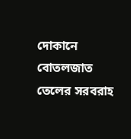দোকানে বোতলজাত তেলের সরবরাহ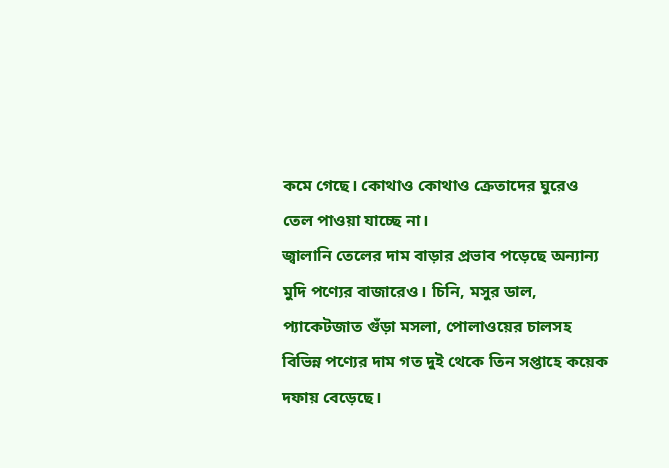কমে গেছে। কোথাও কোথাও ক্রেতাদের ঘুরেও তেল পাওয়া যাচ্ছে না।
জ্বালানি তেলের দাম বাড়ার প্রভাব পড়েছে অন্যান্য মুদি পণ্যের বাজারেও। চিনি, মসুর ডাল, প্যাকেটজাত গুঁড়া মসলা, পোলাওয়ের চালসহ বিভিন্ন পণ্যের দাম গত দুই থেকে তিন সপ্তাহে কয়েক দফায় বেড়েছে।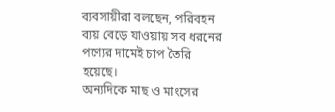ব্যবসায়ীরা বলছেন, পরিবহন ব্যয় বেড়ে যাওয়ায় সব ধরনের পণ্যের দামেই চাপ তৈরি হয়েছে।
অন্যদিকে মাছ ও মাংসের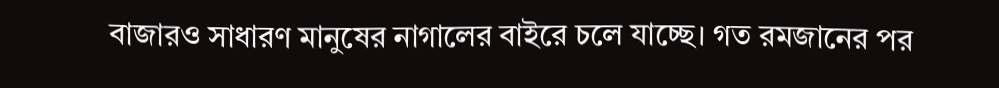বাজারও সাধারণ মানুষের নাগালের বাইরে চলে যাচ্ছে। গত রমজানের পর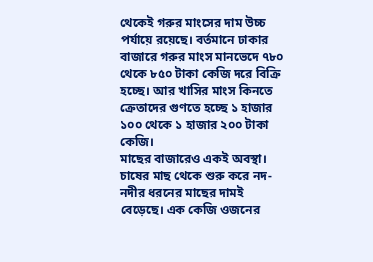থেকেই গরুর মাংসের দাম উচ্চ পর্যায়ে রয়েছে। বর্তমানে ঢাকার বাজারে গরুর মাংস মানভেদে ৭৮০ থেকে ৮৫০ টাকা কেজি দরে বিক্রি হচ্ছে। আর খাসির মাংস কিনতে ক্রেতাদের গুণতে হচ্ছে ১ হাজার ১০০ থেকে ১ হাজার ২০০ টাকা কেজি।
মাছের বাজারেও একই অবস্থা। চাষের মাছ থেকে শুরু করে নদ-নদীর ধরনের মাছের দামই বেড়েছে। এক কেজি ওজনের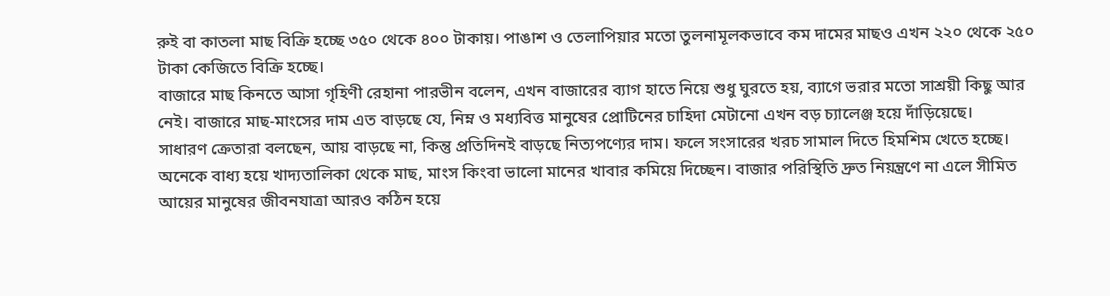রুই বা কাতলা মাছ বিক্রি হচ্ছে ৩৫০ থেকে ৪০০ টাকায়। পাঙাশ ও তেলাপিয়ার মতো তুলনামূলকভাবে কম দামের মাছও এখন ২২০ থেকে ২৫০ টাকা কেজিতে বিক্রি হচ্ছে।
বাজারে মাছ কিনতে আসা গৃহিণী রেহানা পারভীন বলেন, এখন বাজারের ব্যাগ হাতে নিয়ে শুধু ঘুরতে হয়, ব্যাগে ভরার মতো সাশ্রয়ী কিছু আর নেই। বাজারে মাছ-মাংসের দাম এত বাড়ছে যে, নিম্ন ও মধ্যবিত্ত মানুষের প্রোটিনের চাহিদা মেটানো এখন বড় চ্যালেঞ্জ হয়ে দাঁড়িয়েছে।
সাধারণ ক্রেতারা বলছেন, আয় বাড়ছে না, কিন্তু প্রতিদিনই বাড়ছে নিত্যপণ্যের দাম। ফলে সংসারের খরচ সামাল দিতে হিমশিম খেতে হচ্ছে। অনেকে বাধ্য হয়ে খাদ্যতালিকা থেকে মাছ, মাংস কিংবা ভালো মানের খাবার কমিয়ে দিচ্ছেন। বাজার পরিস্থিতি দ্রুত নিয়ন্ত্রণে না এলে সীমিত আয়ের মানুষের জীবনযাত্রা আরও কঠিন হয়ে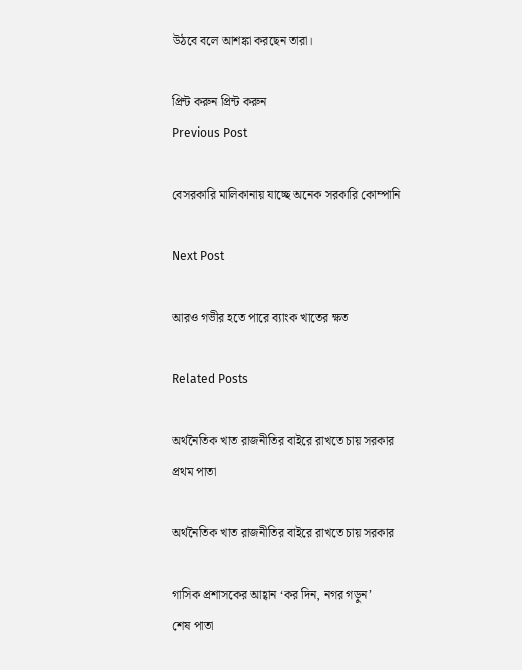উঠবে বলে আশঙ্কা করছেন তারা।

প্রিন্ট করুন প্রিন্ট করুন
Previous Post

বেসরকারি মালিকানায় যাচ্ছে অনেক সরকারি কোম্পানি

Next Post

আরও গভীর হতে পারে ব্যাংক খাতের ক্ষত

Related Posts

অর্থনৈতিক খাত রাজনীতির বাইরে রাখতে চায় সরকার
প্রথম পাতা

অর্থনৈতিক খাত রাজনীতির বাইরে রাখতে চায় সরকার

গাসিক প্রশাসকের আহ্বান ‘কর দিন, নগর গড়ুন’
শেষ পাতা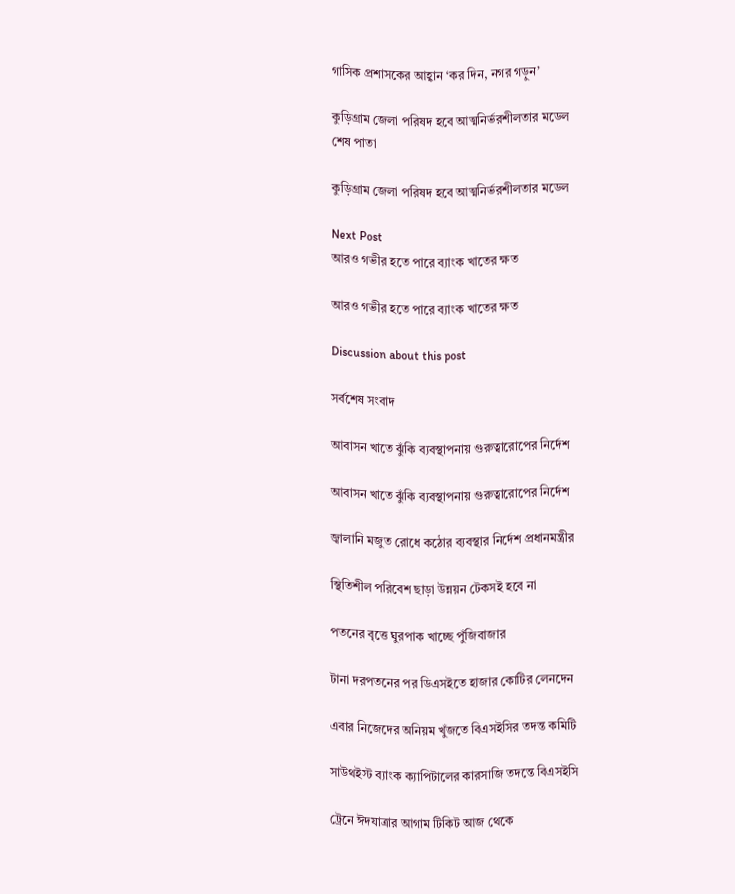গাসিক প্রশাসকের আহ্বান ‘কর দিন, নগর গড়ুন’

কুড়িগ্রাম জেলা পরিষদ হবে আত্মনির্ভরশীলতার মডেল
শেষ পাতা

কুড়িগ্রাম জেলা পরিষদ হবে আত্মনির্ভরশীলতার মডেল

Next Post
আরও গভীর হতে পারে ব্যাংক খাতের ক্ষত

আরও গভীর হতে পারে ব্যাংক খাতের ক্ষত

Discussion about this post

সর্বশেষ সংবাদ

আবাসন খাতে ঝুঁকি ব্যবস্থাপনায় গুরুত্বারোপের নির্দেশ

আবাসন খাতে ঝুঁকি ব্যবস্থাপনায় গুরুত্বারোপের নির্দেশ

জ্বালানি মজুত রোধে কঠোর ব্যবস্থার নির্দেশ প্রধানমন্ত্রীর

স্থিতিশীল পরিবেশ ছাড়া উন্নয়ন টেকসই হবে না

পতনের বৃত্তে ঘুরপাক খাচ্ছে পুঁজিবাজার

টানা দরপতনের পর ডিএসইতে হাজার কোটির লেনদেন

এবার নিজেদের অনিয়ম খুঁজতে বিএসইসির তদন্ত কমিটি

সাউথইস্ট ব্যাংক ক্যাপিটালের কারসাজি তদন্তে বিএসইসি

ট্রেনে ঈদযাত্রার আগাম টিকিট আজ থেকে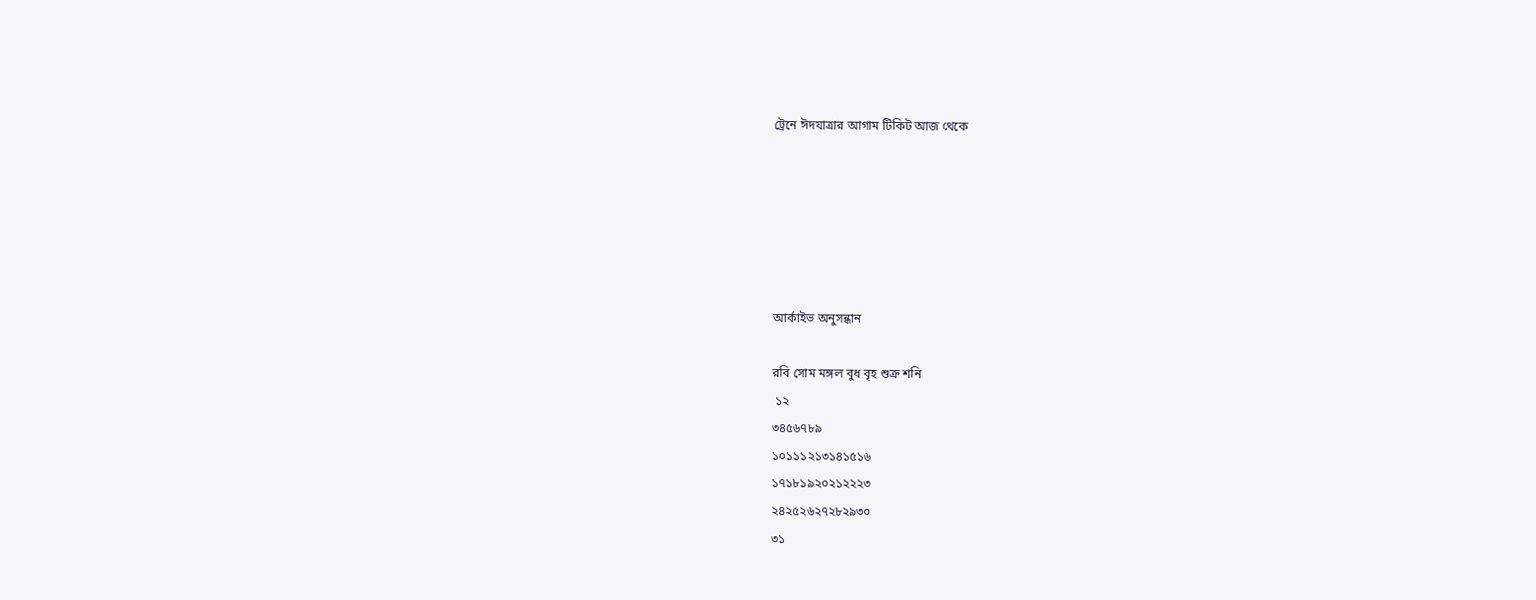ট্রেনে ঈদযাত্রার আগাম টিকিট আজ থেকে






আর্কাইভ অনুসন্ধান

রবি সোম মঙ্গল বুধ বৃহ শুক্র শনি
 ১২
৩৪৫৬৭৮৯
১০১১১২১৩১৪১৫১৬
১৭১৮১৯২০২১২২২৩
২৪২৫২৬২৭২৮২৯৩০
৩১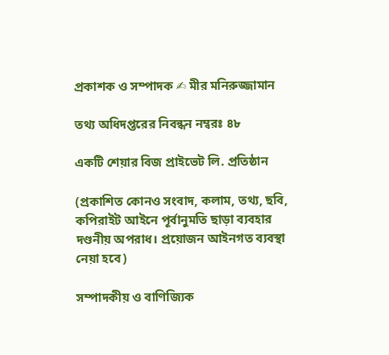প্রকাশক ও সম্পাদক ✍ মীর মনিরুজ্জামান

তথ‌্য অ‌ধিদপ্ত‌রের নিবন্ধন নম্বরঃ ৪৮

একটি শেয়ার বিজ প্রাইভেট লি. প্রতিষ্ঠান

(প্রকাশিত কোনও সংবাদ, কলাম, তথ্য, ছবি, কপিরাইট আইনে পূর্বানুমতি ছাড়া ব্যবহার দণ্ডনীয় অপরাধ। প্রয়োজন আইনগত ব্যবস্থা নেয়া হবে)

সম্পাদকীয় ও বাণিজ্যিক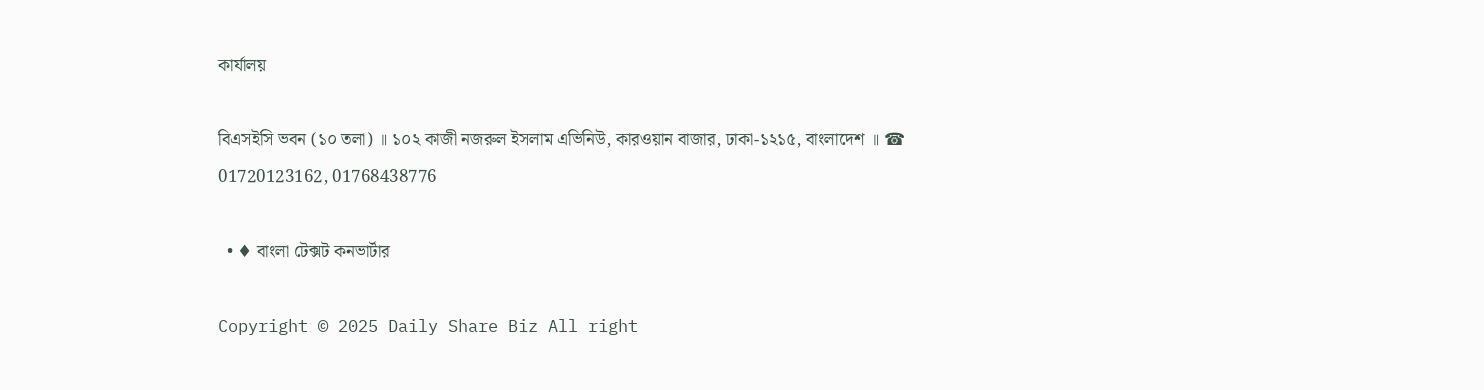কার্যালয়

বিএসইসি ভবন (১০ তলা) ॥ ১০২ কাজী নজরুল ইসলাম এভিনিউ, কারওয়ান বাজার, ঢাকা-১২১৫, বাংলাদেশ ॥ ☎ 01720123162, 01768438776

  • ♦ বাংলা টেক্সট কনভার্টার

Copyright © 2025 Daily Share Biz All right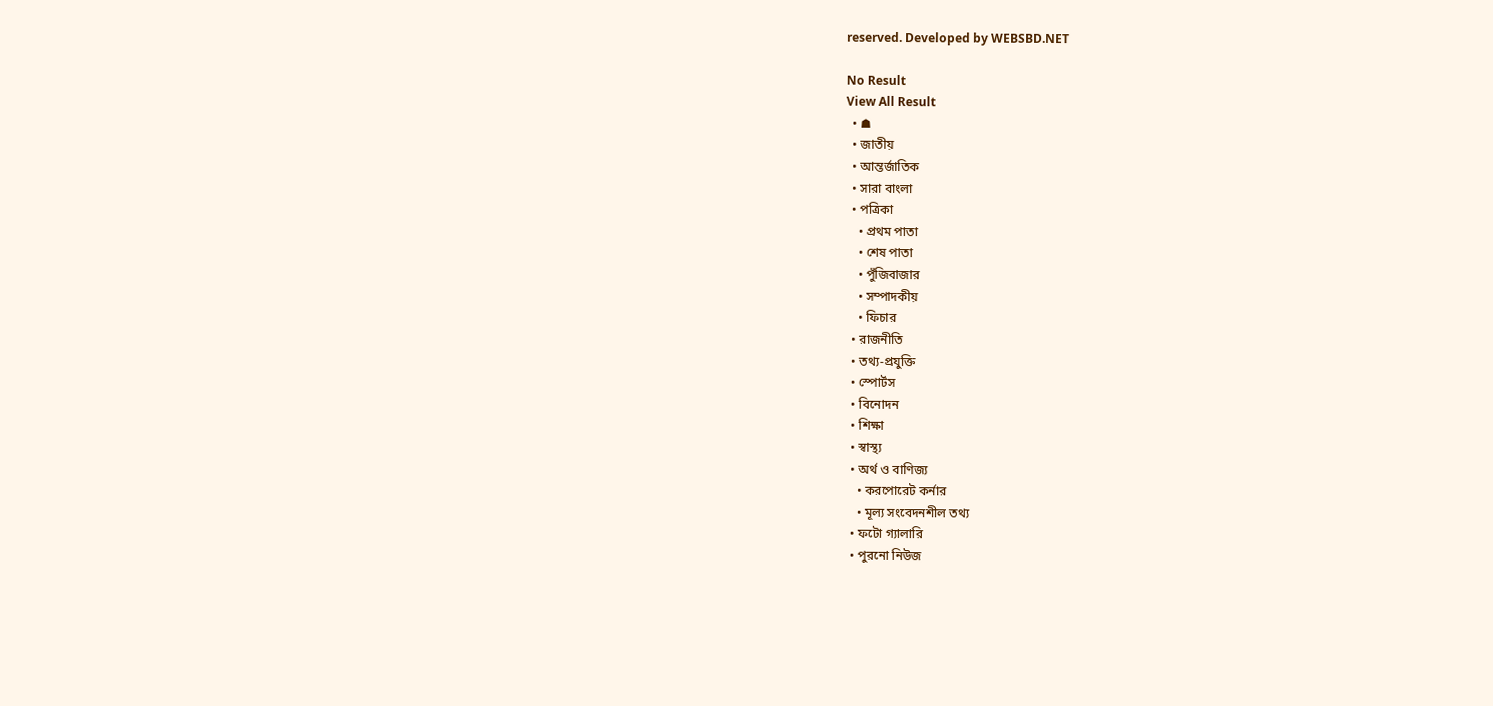reserved. Developed by WEBSBD.NET

No Result
View All Result
  • ☗
  • জাতীয়
  • আন্তর্জাতিক
  • সারা বাংলা
  • পত্রিকা
    • প্রথম পাতা
    • শেষ পাতা
    • পুঁজিবাজার
    • সম্পাদকীয়
    • ফিচার
  • রাজনীতি
  • তথ্য-প্রযুক্তি
  • স্পোর্টস
  • বিনোদন
  • শিক্ষা
  • স্বাস্থ্য
  • অর্থ ও বাণিজ্য
    • করপোরেট কর্নার
    • মূল্য সংবেদনশীল তথ্য
  • ফটো গ্যালারি
  • পুরনো নিউজ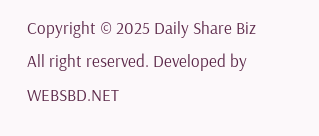Copyright © 2025 Daily Share Biz All right reserved. Developed by WEBSBD.NET